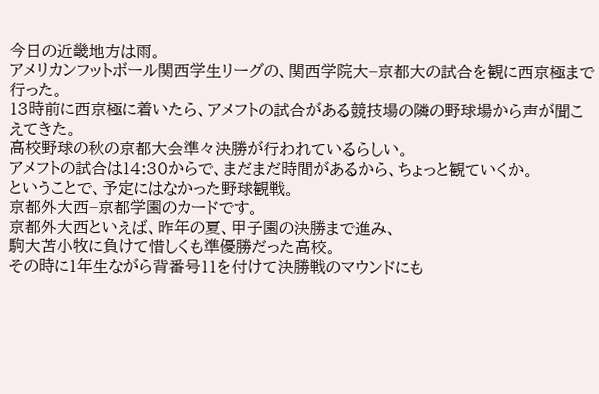今日の近畿地方は雨。
アメリカンフットボール関西学生リーグの、関西学院大−京都大の試合を観に西京極まで行った。
13時前に西京極に着いたら、アメフトの試合がある競技場の隣の野球場から声が聞こえてきた。
高校野球の秋の京都大会準々決勝が行われているらしい。
アメフトの試合は14:30からで、まだまだ時間があるから、ちょっと観ていくか。
ということで、予定にはなかった野球観戦。
京都外大西−京都学園のカードです。
京都外大西といえば、昨年の夏、甲子園の決勝まで進み、
駒大苫小牧に負けて惜しくも準優勝だった高校。
その時に1年生ながら背番号11を付けて決勝戦のマウンドにも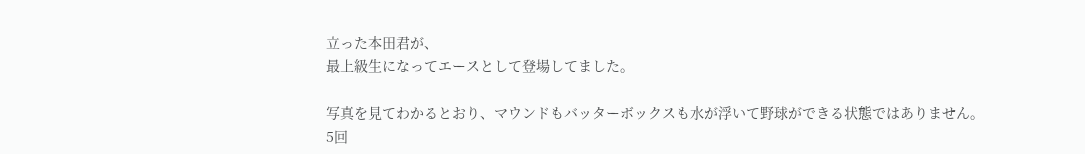立った本田君が、
最上級生になってエースとして登場してました。

写真を見てわかるとおり、マウンドもバッターボックスも水が浮いて野球ができる状態ではありません。
5回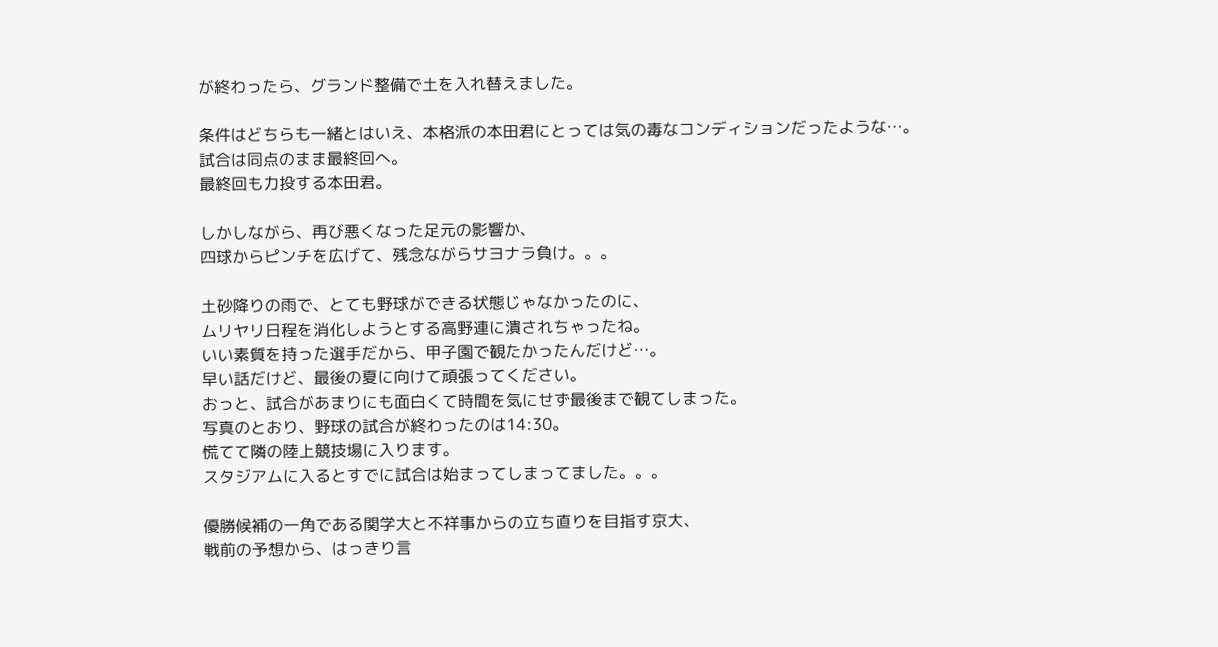が終わったら、グランド整備で土を入れ替えました。

条件はどちらも一緒とはいえ、本格派の本田君にとっては気の毒なコンディションだったような…。
試合は同点のまま最終回へ。
最終回も力投する本田君。

しかしながら、再び悪くなった足元の影響か、
四球からピンチを広げて、残念ながらサヨナラ負け。。。

土砂降りの雨で、とても野球ができる状態じゃなかったのに、
ムリヤリ日程を消化しようとする高野連に潰されちゃったね。
いい素質を持った選手だから、甲子園で観たかったんだけど…。
早い話だけど、最後の夏に向けて頑張ってください。
おっと、試合があまりにも面白くて時間を気にせず最後まで観てしまった。
写真のとおり、野球の試合が終わったのは14:30。
慌てて隣の陸上競技場に入ります。
スタジアムに入るとすでに試合は始まってしまってました。。。

優勝候補の一角である関学大と不祥事からの立ち直りを目指す京大、
戦前の予想から、はっきり言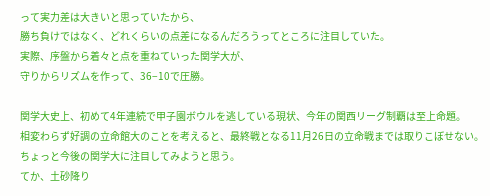って実力差は大きいと思っていたから、
勝ち負けではなく、どれくらいの点差になるんだろうってところに注目していた。
実際、序盤から着々と点を重ねていった関学大が、
守りからリズムを作って、36−10で圧勝。

関学大史上、初めて4年連続で甲子園ボウルを逃している現状、今年の関西リーグ制覇は至上命題。
相変わらず好調の立命館大のことを考えると、最終戦となる11月26日の立命戦までは取りこぼせない。
ちょっと今後の関学大に注目してみようと思う。
てか、土砂降り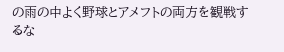の雨の中よく野球とアメフトの両方を観戦するな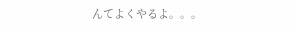んてよくやるよ。。。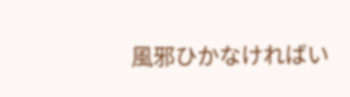風邪ひかなければい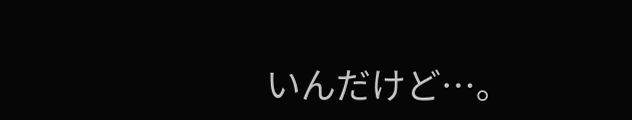いんだけど…。